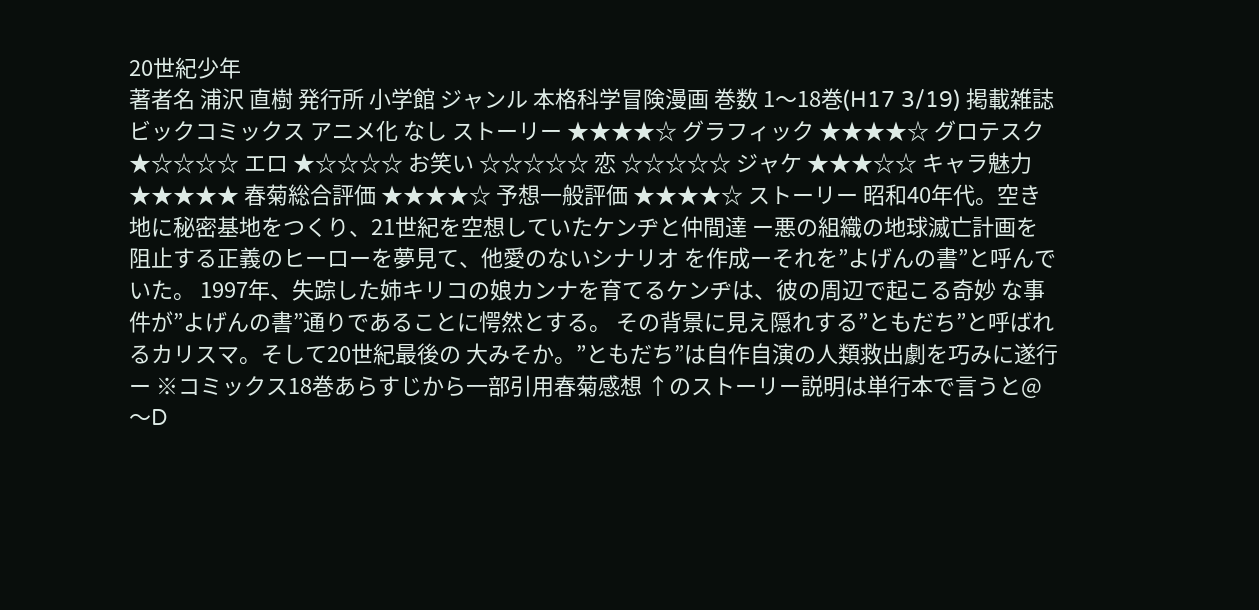20世紀少年
著者名 浦沢 直樹 発行所 小学館 ジャンル 本格科学冒険漫画 巻数 1〜18巻(H17 3/19) 掲載雑誌 ビックコミックス アニメ化 なし ストーリー ★★★★☆ グラフィック ★★★★☆ グロテスク ★☆☆☆☆ エロ ★☆☆☆☆ お笑い ☆☆☆☆☆ 恋 ☆☆☆☆☆ ジャケ ★★★☆☆ キャラ魅力 ★★★★★ 春菊総合評価 ★★★★☆ 予想一般評価 ★★★★☆ ストーリー 昭和40年代。空き地に秘密基地をつくり、21世紀を空想していたケンヂと仲間達 ー悪の組織の地球滅亡計画を阻止する正義のヒーローを夢見て、他愛のないシナリオ を作成ーそれを”よげんの書”と呼んでいた。 1997年、失踪した姉キリコの娘カンナを育てるケンヂは、彼の周辺で起こる奇妙 な事件が”よげんの書”通りであることに愕然とする。 その背景に見え隠れする”ともだち”と呼ばれるカリスマ。そして20世紀最後の 大みそか。”ともだち”は自作自演の人類救出劇を巧みに遂行ー ※コミックス18巻あらすじから一部引用春菊感想 ↑のストーリー説明は単行本で言うと@〜D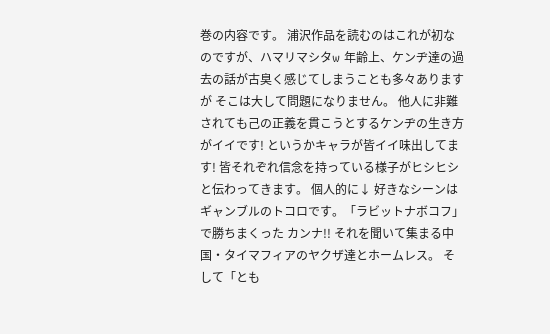巻の内容です。 浦沢作品を読むのはこれが初なのですが、ハマリマシタw 年齢上、ケンヂ達の過去の話が古臭く感じてしまうことも多々ありますが そこは大して問題になりません。 他人に非難されても己の正義を貫こうとするケンヂの生き方がイイです! というかキャラが皆イイ味出してます! 皆それぞれ信念を持っている様子がヒシヒシと伝わってきます。 個人的に↓ 好きなシーンはギャンブルのトコロです。「ラビットナボコフ」で勝ちまくった カンナ!! それを聞いて集まる中国・タイマフィアのヤクザ達とホームレス。 そして「とも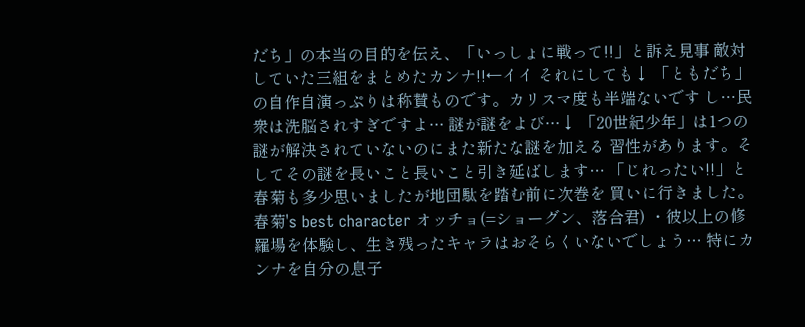だち」の本当の目的を伝え、「いっしょに戦って!!」と訴え見事 敵対していた三組をまとめたカンナ!!←イイ それにしても↓ 「ともだち」の自作自演っぷりは称賛ものです。カリスマ度も半端ないです し…民衆は洗脳されすぎですよ… 謎が謎をよび…↓ 「20世紀少年」は1つの謎が解決されていないのにまた新たな謎を加える 習性があります。そしてその謎を長いこと長いこと引き延ばします… 「じれったい!!」と春菊も多少思いましたが地団駄を踏む前に次巻を 買いに行きました。春菊's best character オッチョ(=ショーグン、落合君) ・彼以上の修羅場を体験し、生き残ったキャラはおそらくいないでしょう… 特にカンナを自分の息子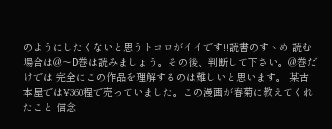のようにしたくないと思うトコロがイイです!!読書のすヽめ 読む場合は@〜D巻は読みましょう。その後、判断して下さい。@巻だけでは 完全にこの作品を理解するのは難しいと思います。 某古本屋では¥360程で売っていました。この漫画が春菊に教えてくれたこと 信念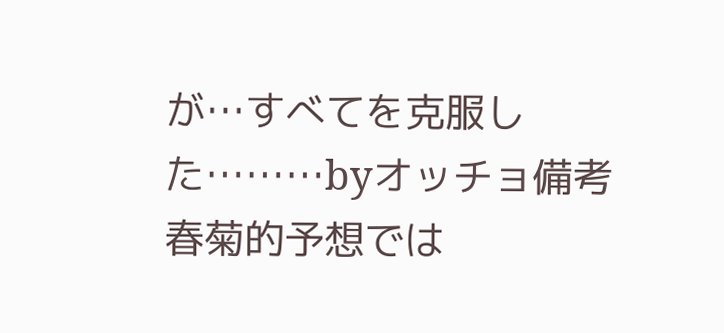が…すべてを克服した………byオッチョ備考 春菊的予想では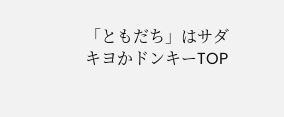「ともだち」はサダキヨかドンキーTOP